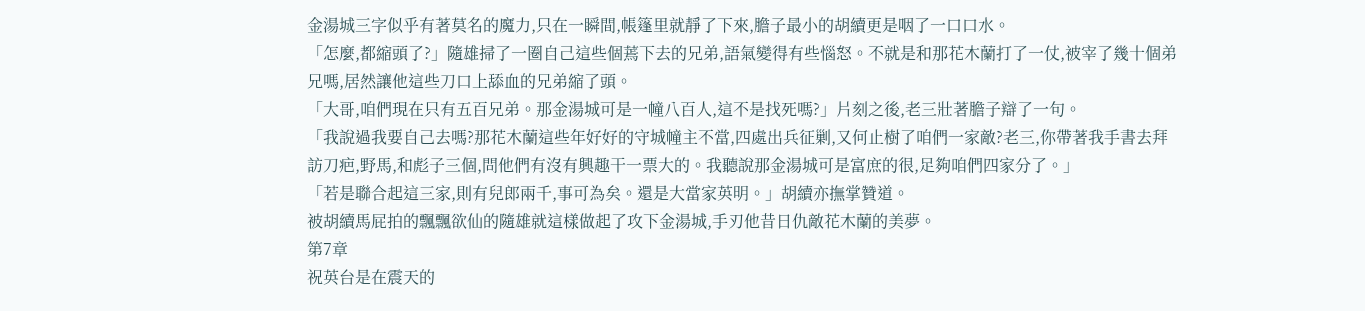金湯城三字似乎有著莫名的魔力,只在一瞬間,帳篷里就靜了下來,膽子最小的胡續更是咽了一口口水。
「怎麼,都縮頭了?」隨雄掃了一圈自己這些個蔫下去的兄弟,語氣變得有些惱怒。不就是和那花木蘭打了一仗,被宰了幾十個弟兄嗎,居然讓他這些刀口上舔血的兄弟縮了頭。
「大哥,咱們現在只有五百兄弟。那金湯城可是一幢八百人,這不是找死嗎?」片刻之後,老三壯著膽子辯了一句。
「我說過我要自己去嗎?那花木蘭這些年好好的守城幢主不當,四處出兵征剿,又何止樹了咱們一家敵?老三,你帶著我手書去拜訪刀疤,野馬,和彪子三個,問他們有沒有興趣干一票大的。我聽說那金湯城可是富庶的很,足夠咱們四家分了。」
「若是聯合起這三家,則有兒郎兩千,事可為矣。還是大當家英明。」胡續亦撫掌贊道。
被胡續馬屁拍的飄飄欲仙的隨雄就這樣做起了攻下金湯城,手刃他昔日仇敵花木蘭的美夢。
第7章
祝英台是在震天的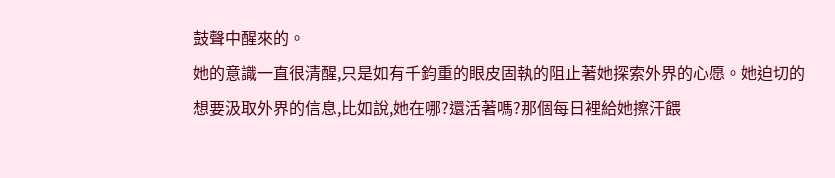鼓聲中醒來的。
她的意識一直很清醒,只是如有千鈞重的眼皮固執的阻止著她探索外界的心愿。她迫切的想要汲取外界的信息,比如說,她在哪?還活著嗎?那個每日裡給她擦汗餵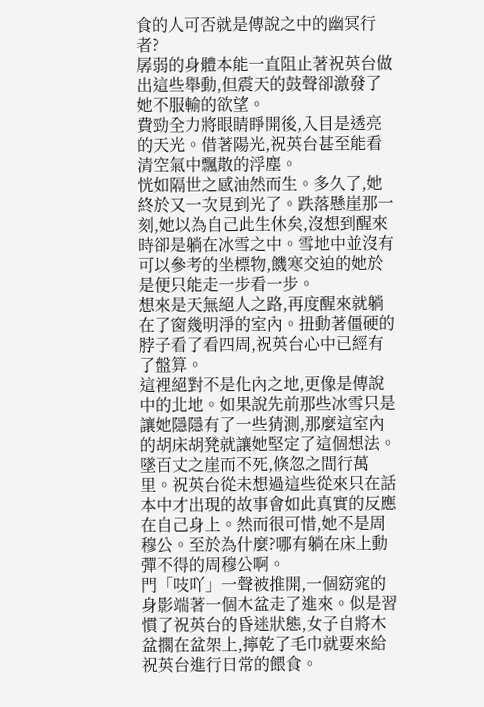食的人可否就是傳說之中的幽冥行者?
孱弱的身體本能一直阻止著祝英台做出這些舉動,但震天的鼓聲卻激發了她不服輸的欲望。
費勁全力將眼睛睜開後,入目是透亮的天光。借著陽光,祝英台甚至能看清空氣中飄散的浮塵。
恍如隔世之感油然而生。多久了,她終於又一次見到光了。跌落懸崖那一刻,她以為自己此生休矣,沒想到醒來時卻是躺在冰雪之中。雪地中並沒有可以參考的坐標物,饑寒交迫的她於是便只能走一步看一步。
想來是天無絕人之路,再度醒來就躺在了窗幾明淨的室內。扭動著僵硬的脖子看了看四周,祝英台心中已經有了盤算。
這裡絕對不是化內之地,更像是傳說中的北地。如果說先前那些冰雪只是讓她隱隱有了一些猜測,那麼這室內的胡床胡凳就讓她堅定了這個想法。
墜百丈之崖而不死,倏忽之間行萬里。祝英台從未想過這些從來只在話本中才出現的故事會如此真實的反應在自己身上。然而很可惜,她不是周穆公。至於為什麼?哪有躺在床上動彈不得的周穆公啊。
門「吱吖」一聲被推開,一個窈窕的身影端著一個木盆走了進來。似是習慣了祝英台的昏迷狀態,女子自將木盆擱在盆架上,擰乾了毛巾就要來給祝英台進行日常的餵食。